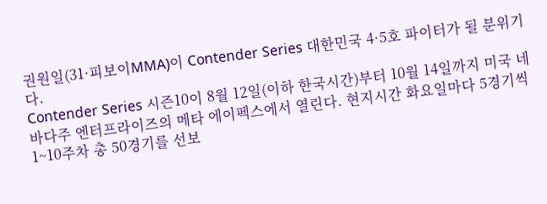권원일(31·피보이MMA)이 Contender Series 대한민국 4·5호 파이터가 될 분위기다.
Contender Series 시즌10이 8월 12일(이하 한국시간)부터 10월 14일까지 미국 네바다주 엔터프라이즈의 메타 에이펙스에서 열린다. 현지시간 화요일마다 5경기씩 1~10주차 총 50경기를 선보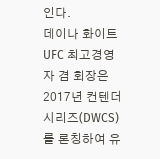인다.
데이나 화이트 UFC 최고경영자 겸 회장은 2017년 컨텐더 시리즈(DWCS)를 론칭하여 유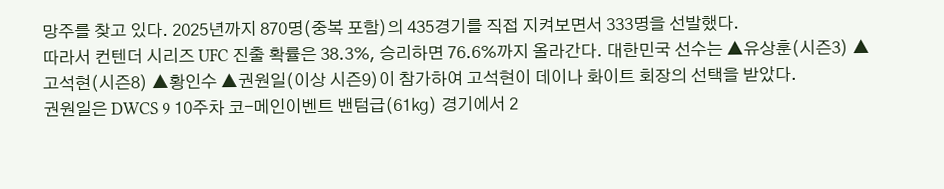망주를 찾고 있다. 2025년까지 870명(중복 포함)의 435경기를 직접 지켜보면서 333명을 선발했다.
따라서 컨텐더 시리즈 UFC 진출 확률은 38.3%, 승리하면 76.6%까지 올라간다. 대한민국 선수는 ▲유상훈(시즌3) ▲고석현(시즌8) ▲황인수 ▲권원일(이상 시즌9)이 참가하여 고석현이 데이나 화이트 회장의 선택을 받았다.
권원일은 DWCS 9 10주차 코-메인이벤트 밴텀급(61㎏) 경기에서 2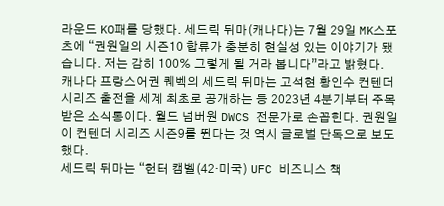라운드 KO패를 당했다. 세드릭 뒤마(캐나다)는 7월 29일 MK스포츠에 “권원일의 시즌10 합류가 충분히 현실성 있는 이야기가 됐습니다. 저는 감히 100% 그렇게 될 거라 봅니다”라고 밝혔다.
캐나다 프랑스어권 퀘벡의 세드릭 뒤마는 고석현 황인수 컨텐더 시리즈 출전을 세계 최초로 공개하는 등 2023년 4분기부터 주목받은 소식통이다. 월드 넘버원 DWCS 전문가로 손꼽힌다. 권원일이 컨텐더 시리즈 시즌9를 뛴다는 것 역시 글로벌 단독으로 보도했다.
세드릭 뒤마는 “헌터 캠벨(42·미국) UFC 비즈니스 책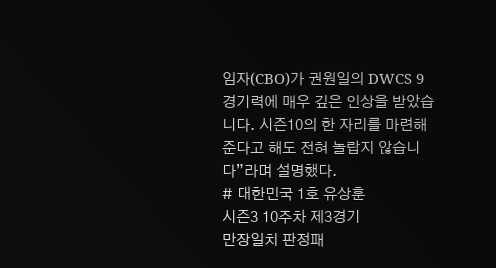임자(CBO)가 권원일의 DWCS 9 경기력에 매우 깊은 인상을 받았습니다. 시즌10의 한 자리를 마련해준다고 해도 전혀 놀랍지 않습니다”라며 설명했다.
# 대한민국 1호 유상훈
시즌3 10주차 제3경기
만장일치 판정패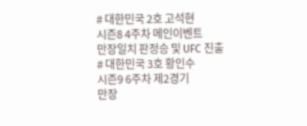# 대한민국 2호 고석현
시즌8 4주차 메인이벤트
만장일치 판정승 및 UFC 진출
# 대한민국 3호 황인수
시즌9 6주차 제2경기
만장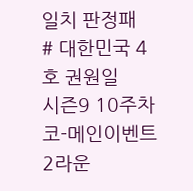일치 판정패
# 대한민국 4호 권원일
시즌9 10주차 코-메인이벤트
2라운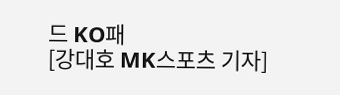드 KO패
[강대호 MK스포츠 기자]